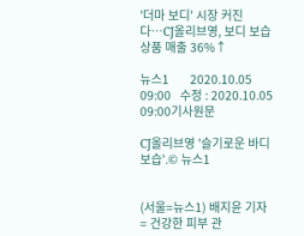'더마 보디' 시장 커진다…CJ올리브영, 보디 보습 상품 매출 36%↑

뉴스1       2020.10.05 09:00   수정 : 2020.10.05 09:00기사원문

CJ올리브영 '슬기로운 바디 보습'.© 뉴스1


(서울=뉴스1) 배지윤 기자 = 건강한 피부 관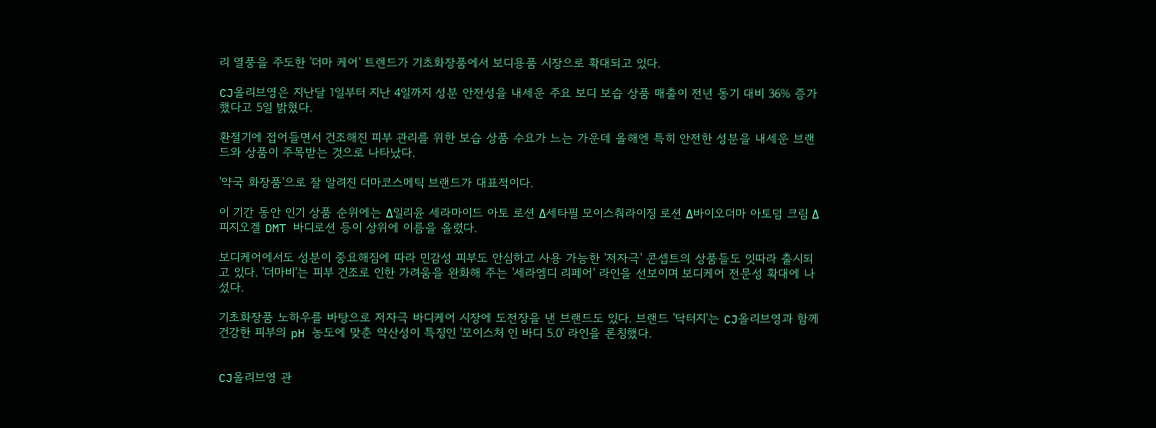리 열풍을 주도한 '더마 케어' 트렌드가 기초화장품에서 보디용품 시장으로 확대되고 있다.

CJ올리브영은 지난달 1일부터 지난 4일까지 성분 안전성을 내세운 주요 보디 보습 상품 매출이 전년 동기 대비 36% 증가했다고 5일 밝혔다.

환절기에 접어들면서 건조해진 피부 관리를 위한 보습 상품 수요가 느는 가운데 올해엔 특히 안전한 성분을 내세운 브랜드와 상품이 주목받는 것으로 나타났다.

'약국 화장품'으로 잘 알려진 더마코스메틱 브랜드가 대표적이다.

이 기간 동안 인기 상품 순위에는 Δ일리윤 세라마이드 아토 로션 Δ세타필 모이스춰라이징 로션 Δ바이오더마 아토덤 크림 Δ피지오겔 DMT 바디로션 등이 상위에 이름을 올렸다.

보디케어에서도 성분이 중요해짐에 따라 민감성 피부도 안심하고 사용 가능한 '저자극' 콘셉트의 상품들도 잇따라 출시되고 있다. '더마비'는 피부 건조로 인한 가려움을 완화해 주는 '세라엠디 리페어' 라인을 선보이며 보디케어 전문성 확대에 나섰다.

기초화장품 노하우를 바탕으로 저자극 바디케어 시장에 도전장을 낸 브랜드도 있다. 브랜드 '닥터지'는 CJ올리브영과 함께 건강한 피부의 pH 농도에 맞춘 약산성이 특징인 '모이스처 인 바디 5.0' 라인을 론칭했다.


CJ올리브영 관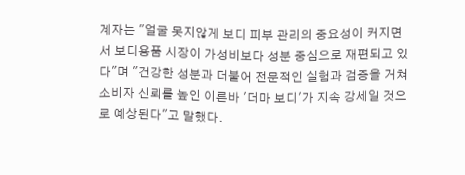계자는 "얼굴 못지않게 보디 피부 관리의 중요성이 커지면서 보디용품 시장이 가성비보다 성분 중심으로 재편되고 있다"며 "건강한 성분과 더불어 전문적인 실험과 검증을 거쳐 소비자 신뢰를 높인 이른바 '더마 보디'가 지속 강세일 것으로 예상된다"고 말했다.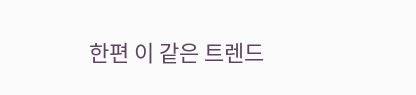한편 이 같은 트렌드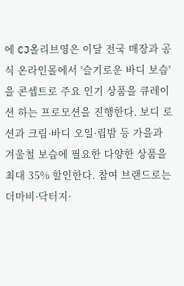에 CJ올리브영은 이달 전국 매장과 공식 온라인몰에서 '슬기로운 바디 보습'을 콘셉트로 주요 인기 상품을 큐레이션 하는 프로모션을 진행한다. 보디 로션과 크림·바디 오일·립밤 등 가을과 겨울철 보습에 필요한 다양한 상품을 최대 35% 할인한다. 참여 브랜드로는 더마비·닥터지·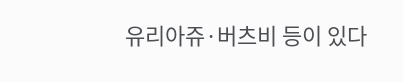유리아쥬·버츠비 등이 있다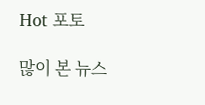Hot 포토

많이 본 뉴스